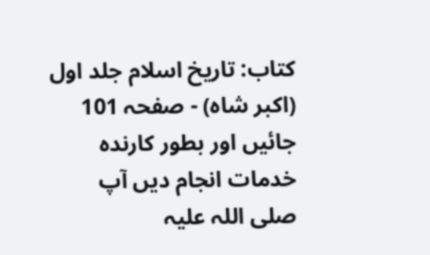کتاب: تاریخ اسلام جلد اول (اکبر شاہ) - صفحہ 101
جائیں اور بطور کارندہ خدمات انجام دیں آپ صلی اللہ علیہ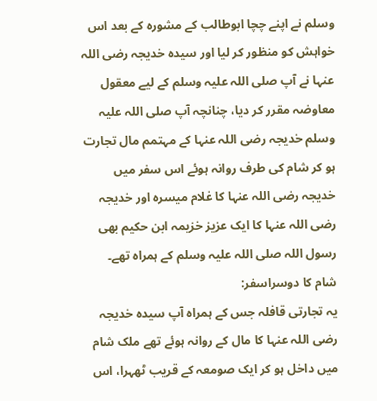وسلم نے اپنے چچا ابوطالب کے مشورہ کے بعد اس خواہش کو منظور کر لیا اور سیدہ خدیجہ رضی اللہ عنہا نے آپ صلی اللہ علیہ وسلم کے لیے معقول معاوضہ مقرر کر دیا، چنانچہ آپ صلی اللہ علیہ وسلم خدیجہ رضی اللہ عنہا کے مہتمم مال تجارت ہو کر شام کی طرف روانہ ہوئے اس سفر میں خدیجہ رضی اللہ عنہا کا غلام میسرہ اور خدیجہ رضی اللہ عنہا کا ایک عزیز خزیمہ ابن حکیم بھی رسول اللہ صلی اللہ علیہ وسلم کے ہمراہ تھے۔
شام کا دوسراسفر:
یہ تجارتی قافلہ جس کے ہمراہ آپ سیدہ خدیجہ رضی اللہ عنہا کا مال کے روانہ ہوئے تھے ملک شام میں داخل ہو کر ایک صومعہ کے قریب ٹھہرا، اس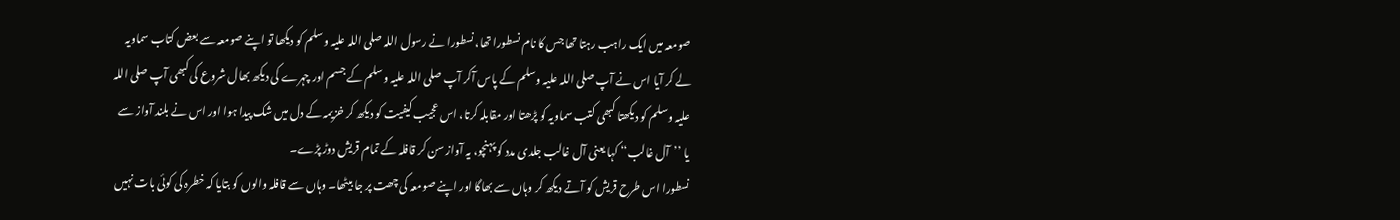صومعہ میں ایک راہب رہتا تھا جس کا نام نسطورا تھا، نسطورا نے رسول اللہ صلی اللہ علیہ وسلم کو دیکھا تو اپنے صومعہ سے بعض کتاب سماویہ لے کر آیا اس نے آپ صلی اللہ علیہ وسلم کے پاس آکر آپ صلی اللہ علیہ وسلم کے جسم اور چہرے کی دیکھ بھال شروع کی کبھی آپ صلی اللہ علیہ وسلم کو دیکھتا کبھی کتب سماویہ کو پڑھتا اور مقابلہ کرتا، اس عجیب کیفیت کو دیکھ کر خزیمہ کے دل میں شک پیدا ہوا اور اس نے بلند آواز سے یا ’’آل غالب‘‘ کہا یعنی آل غالب جلدی مدد کو پہنچو، یہ آواز سن کر قافلہ کے تمام قریش دوڑ پڑے۔
نسطورا اس طرح قریش کو آتے دیکھ کر وہاں سے بھاگا اور اپنے صومعہ کی چھت پر جا بیٹھا۔ وہاں سے قافلہ والوں کو بتایا کہ خطرہ کی کوئی بات نہیں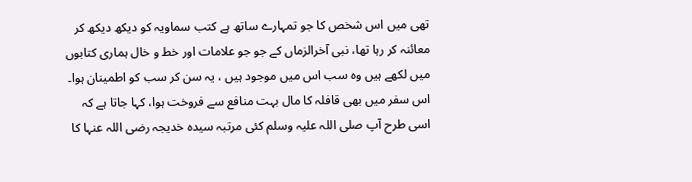تھی میں اس شخص کا جو تمہارے ساتھ ہے کتب سماویہ کو دیکھ دیکھ کر معائنہ کر رہا تھا، نبی آخرالزماں کے جو جو علامات اور خط و خال ہماری کتابوں میں لکھے ہیں وہ سب اس میں موجود ہیں ، یہ سن کر سب کو اطمینان ہوا۔ اس سفر میں بھی قافلہ کا مال بہت منافع سے فروخت ہوا، کہا جاتا ہے کہ اسی طرح آپ صلی اللہ علیہ وسلم کئی مرتبہ سیدہ خدیجہ رضی اللہ عنہا کا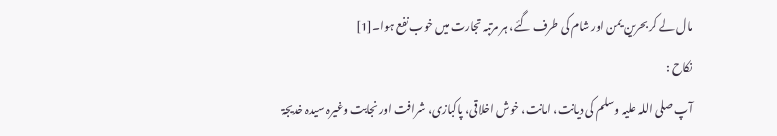مال لے کر بحرین یمن اور شام کی طرف گئے، ہر مرتبہ تجارت میں خوب نفع ہوا۔[1]
نکاح :
آپ صلی اللہ علیہ وسلم کی دیانت، امانت، خوش اخلاقی، پاکبازی، شرافت اور نجابت وغیرہ سیدہ خدیجۃ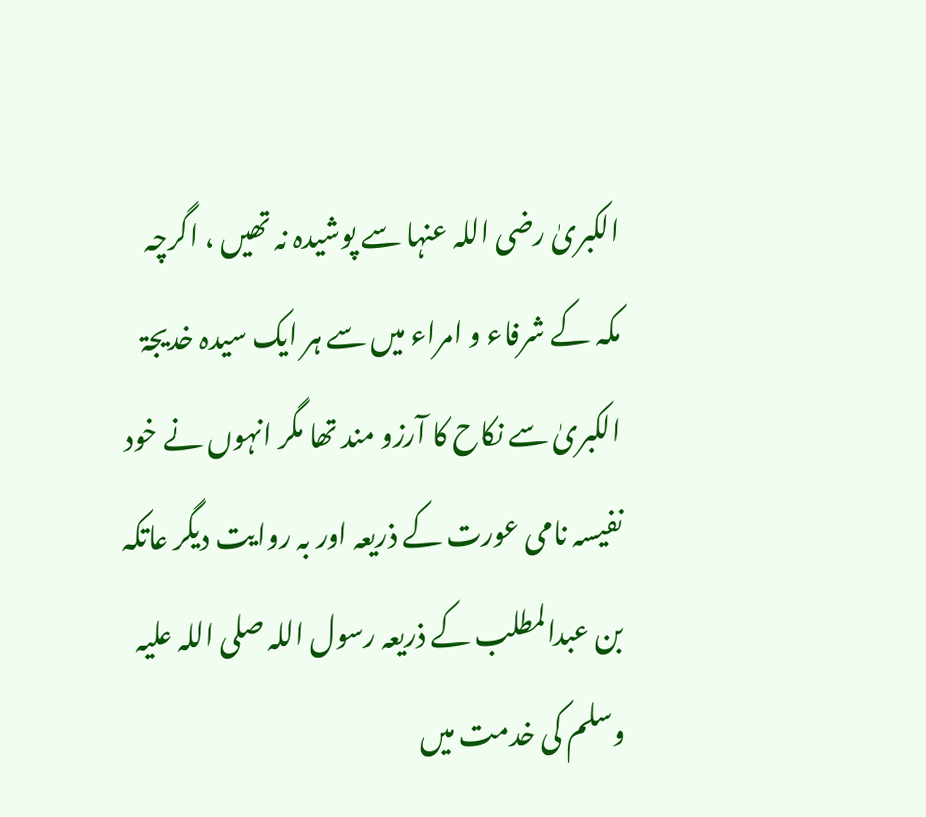الکبریٰ رضی اللہ عنہا سے پوشیدہ نہ تھیں ، اگرچہ مکہ کے شرفاء و امراء میں سے ہر ایک سیدہ خدیجۃ الکبریٰ سے نکاح کا آرزو مند تھا مگر انہوں نے خود نفیسہ نامی عورت کے ذریعہ اور بہ روایت دیگر عاتکہ بن عبدالمطلب کے ذریعہ رسول اللہ صلی اللہ علیہ وسلم کی خدمت میں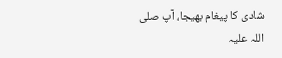شادی کا پیغام بھیجا، آپ صلی اللہ علیہ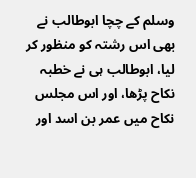وسلم کے چچا ابوطالب نے بھی اس رشتہ کو منظور کر لیا، ابوطالب ہی نے خطبہ نکاح پڑھا، اور اس مجلس نکاح میں عمر بن اسد اور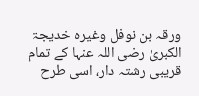ورقہ بن نوفل وغیرہ خدیجۃ الکبریٰ رضی اللہ عنہا کے تمام قریبی رشتہ دار، اسی طرح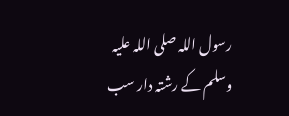رسول اللہ صلی اللہ علیہ وسلم کے رشتہ دار سب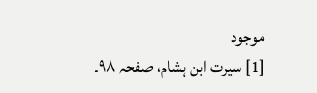موجود
[1] سیرت ابن ہشام، صفحہ ۹۸۔